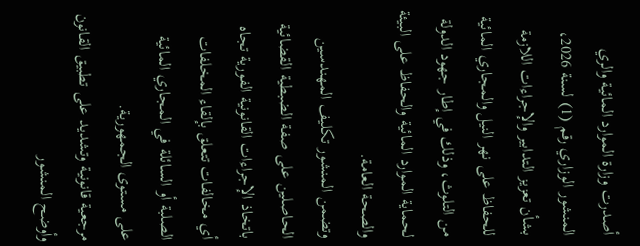أصدرت وزارة الموارد المائية والري المنشور الوزاري رقم (1) لسنة 2026، بشأن تعزيز التدابير والإجراءات اللازمة للحفاظ على نهر النيل والمجاري المائية من التلوث، وذلك في إطار جهود الدولة لحماية الموارد المائية والحفاظ على البيئة والصحة العامة.
وتضمن المنشور تكليف المهندسين الحاصلين على صفة الضبطية القضائية باتخاذ الإجراءات القانونية الفورية تجاه أي مخالفات تتعلق بإلقاء المخلفات الصلبة أو السائلة في المجاري المائية على مستوى الجمهورية.
مرجعية قانونية وتشديد على تطبيق القانون
وأوضح المنشور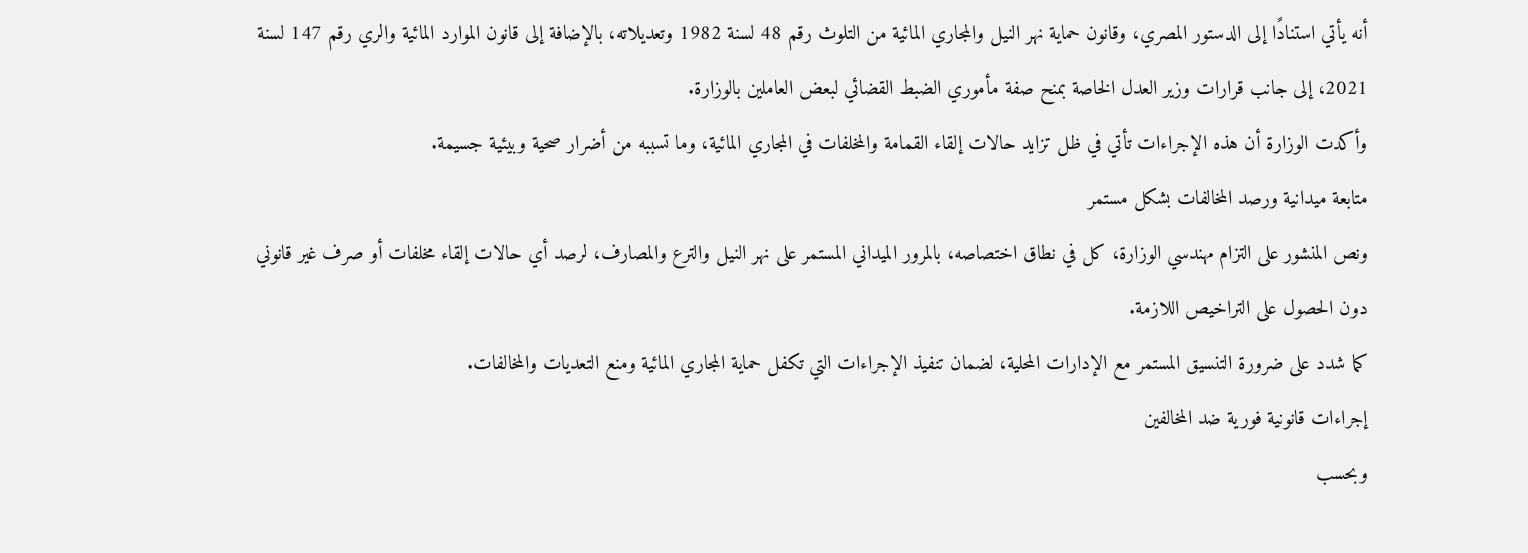أنه يأتي استنادًا إلى الدستور المصري، وقانون حماية نهر النيل والمجاري المائية من التلوث رقم 48 لسنة 1982 وتعديلاته، بالإضافة إلى قانون الموارد المائية والري رقم 147 لسنة 2021، إلى جانب قرارات وزير العدل الخاصة بمنح صفة مأموري الضبط القضائي لبعض العاملين بالوزارة.
وأكدت الوزارة أن هذه الإجراءات تأتي في ظل تزايد حالات إلقاء القمامة والمخلفات في المجاري المائية، وما تسببه من أضرار صحية وبيئية جسيمة.
متابعة ميدانية ورصد المخالفات بشكل مستمر
ونص المنشور على التزام مهندسي الوزارة، كل في نطاق اختصاصه، بالمرور الميداني المستمر على نهر النيل والترع والمصارف، لرصد أي حالات إلقاء مخلفات أو صرف غير قانوني دون الحصول على التراخيص اللازمة.
كما شدد على ضرورة التنسيق المستمر مع الإدارات المحلية، لضمان تنفيذ الإجراءات التي تكفل حماية المجاري المائية ومنع التعديات والمخالفات.
إجراءات قانونية فورية ضد المخالفين
وبحسب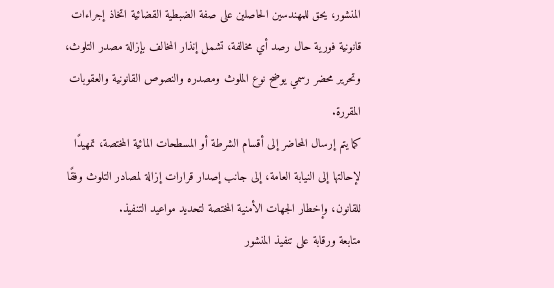المنشور، يحق للمهندسين الحاصلين على صفة الضبطية القضائية اتخاذ إجراءات قانونية فورية حال رصد أي مخالفة، تشمل إنذار المخالف بإزالة مصدر التلوث، وتحرير محضر رسمي يوضح نوع الملوث ومصدره والنصوص القانونية والعقوبات المقررة.
كما يتم إرسال المحاضر إلى أقسام الشرطة أو المسطحات المائية المختصة، تمهيدًا لإحالتها إلى النيابة العامة، إلى جانب إصدار قرارات إزالة لمصادر التلوث وفقًا للقانون، وإخطار الجهات الأمنية المختصة لتحديد مواعيد التنفيذ.
متابعة ورقابة على تنفيذ المنشور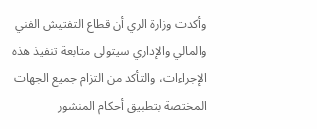وأكدت وزارة الري أن قطاع التفتيش الفني والمالي والإداري سيتولى متابعة تنفيذ هذه الإجراءات، والتأكد من التزام جميع الجهات المختصة بتطبيق أحكام المنشور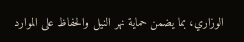الوزاري، بما يضمن حماية نهر النيل والحفاظ على الموارد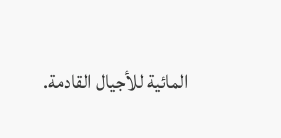المائية للأجيال القادمة.